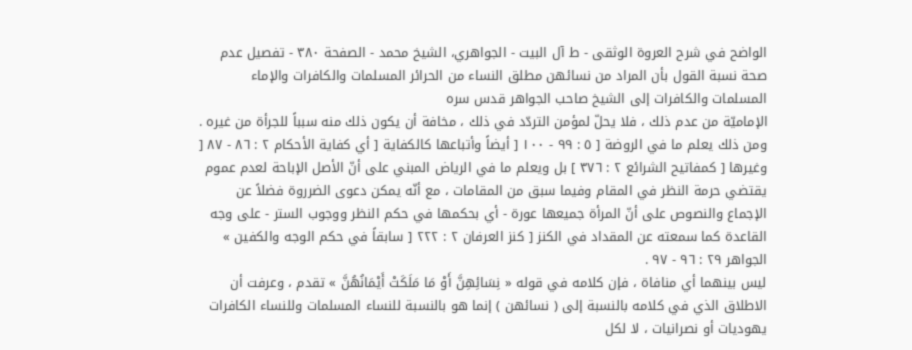الواضح في شرح العروة الوثقى - ط آل البيت - الجواهري، الشيخ محمد - الصفحة ٣٨٠ - تفصيل عدم صحة نسبة القول بأن المراد من نسائهن مطلق النساء من الحرائر المسلمات والكافرات والإماء المسلمات والكافرات إلى الشيخ صاحب الجواهر قدس سره
الإماميّة من عدم ذلك ، فلا يحلّ لمؤمن التردّد في ذلك ، مخافة أن يكون ذلك منه سبباً للجرأة من غيره . ومن ذلك يعلم ما في الروضة [ ٥ : ٩٩ - ١٠٠ [ أيضاً وأتباعها كالكفاية [ أي كفاية الأحكام ٢ : ٨٦ - ٨٧ [ وغيرها [ كمفاتيح الشرائع ٢ : ٣٧٦ ] بل ويعلم ما في الرياض المبني على أنّ الأصل الإباحة لعدم عموم يقتضي حرمة النظر في المقام وفيما سبق من المقامات ، مع أنّه يمكن دعوى الضرروة فضلاً عن الإجماع والنصوص على أنّ المرأة جميعها عورة - أي بحكمها في حكم النظر ووجوب الستر - على وجه القاعدة كما سمعته عن المقداد في الكنز [ كنز العرفان ٢ : ٢٢٢ [ سابقاً في حكم الوجه والكفين » الجواهر ٢٩ : ٩٦ - ٩٧ .
ليس بينهما أي منافاة ، فإن كلامه في قوله « نِسَائِهِنَّ أَوْ مَا مَلَكَتْ أَيْمَانُهُنَّ » تقدم ، وعرفت أن الاطلاق الذي في كلامه بالنسبة إلى ( نسائهن ) إنما هو بالنسبة للنساء المسلمات وللنساء الكافرات يهوديات أو نصرانيات ، لا لكل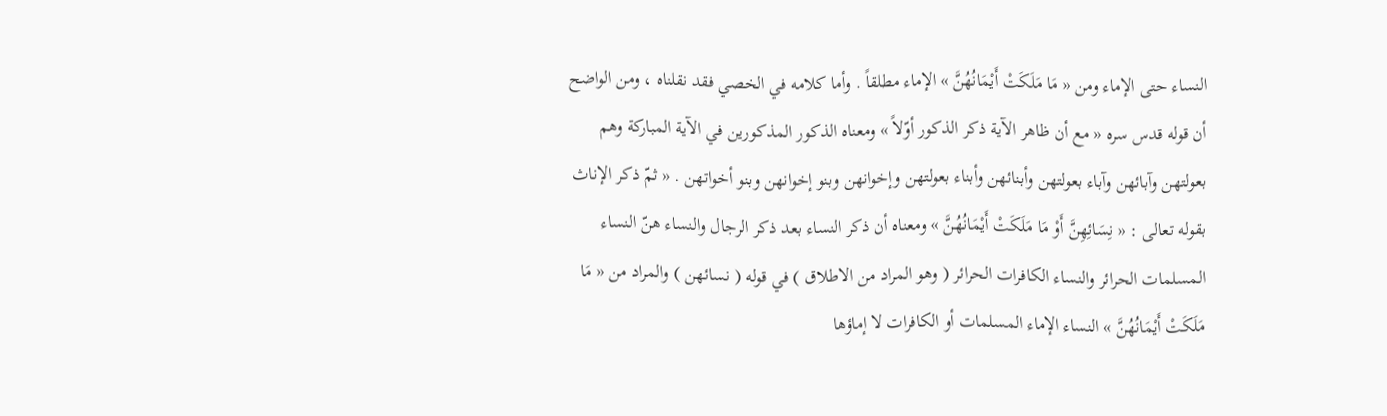النساء حتى الإماء ومن « مَا مَلَكَتْ أَيْمَانُهُنَّ » الإماء مطلقاً . وأما كلامه في الخصي فقد نقلناه ، ومن الواضح أن قوله قدس سره « مع أن ظاهر الآية ذكر الذكور أوّلاً » ومعناه الذكور المذكورين في الآية المباركة وهم بعولتهن وآبائهن وآباء بعولتهن وأبنائهن وأبناء بعولتهن وإخوانهن وبنو إخوانهن وبنو أخواتهن . « ثمّ ذكر الإناث بقوله تعالى : « نِسَائِهِنَّ أَوْ مَا مَلَكَتْ أَيْمَانُهُنَّ » ومعناه أن ذكر النساء بعد ذكر الرجال والنساء هنّ النساء المسلمات الحرائر والنساء الكافرات الحرائر ( وهو المراد من الاطلاق ) في قوله ( نسائهن ) والمراد من « مَا مَلَكَتْ أَيْمَانُهُنَّ » النساء الإماء المسلمات أو الكافرات لا إماؤها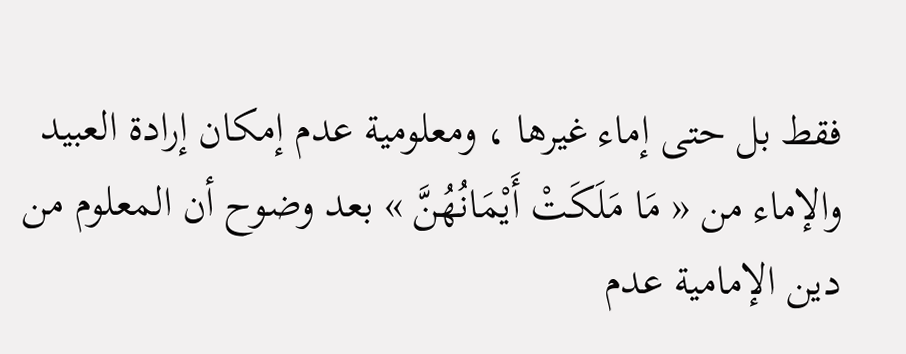فقط بل حتى إماء غيرها ، ومعلومية عدم إمكان إرادة العبيد والإماء من « مَا مَلَكَتْ أَيْمَانُهُنَّ » بعد وضوح أن المعلوم من دين الإمامية عدم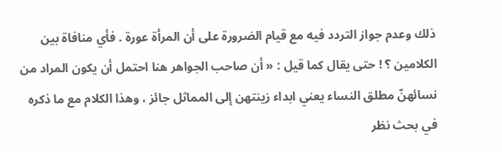ذلك وعدم جواز التردد فيه مع قيام الضرورة على أن المرأة عورة . فأي منافاة بين الكلامين ؟ ! حتى يقال كما قيل : « أن صاحب الجواهر هنا احتمل أن يكون المراد من نسائهنّ مطلق النساء يعني ابداء زينتهن إلى المماثل جائز ، وهذا الكلام مع ما ذكره في بحث نظر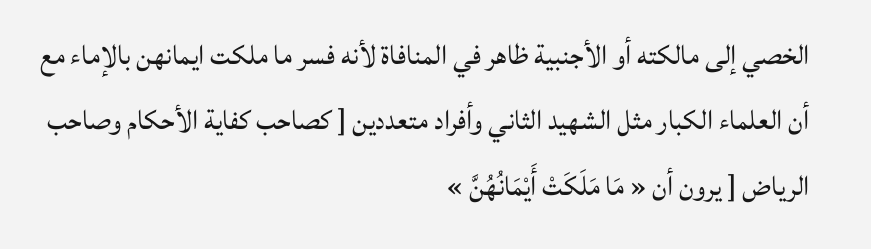الخصي إلى مالكته أو الأجنبية ظاهر في المنافاة لأنه فسر ما ملكت ايمانهن بالإماء مع أن العلماء الكبار مثل الشهيد الثاني وأفراد متعددين [ كصاحب كفاية الأحكام وصاحب الرياض [ يرون أن « مَا مَلَكَتْ أَيْمَانُهُنَّ »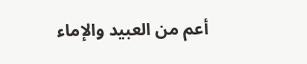أعم من العبيد والإماء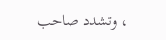، وتشدد صاحب